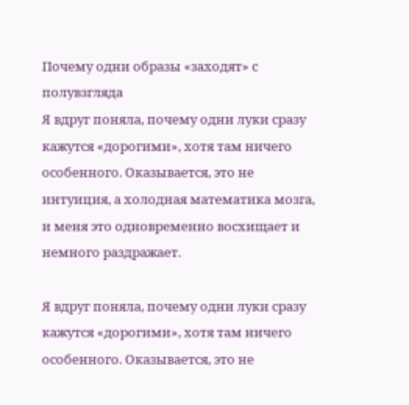Почему одни образы «заходят» с полувзгляда
Я вдруг поняла, почему одни луки сразу кажутся «дорогими», хотя там ничего особенного. Оказывается, это не интуиция, а холодная математика мозга, и меня это одновременно восхищает и немного раздражает.

Я вдруг поняла, почему одни луки сразу кажутся «дорогими», хотя там ничего особенного. Оказывается, это не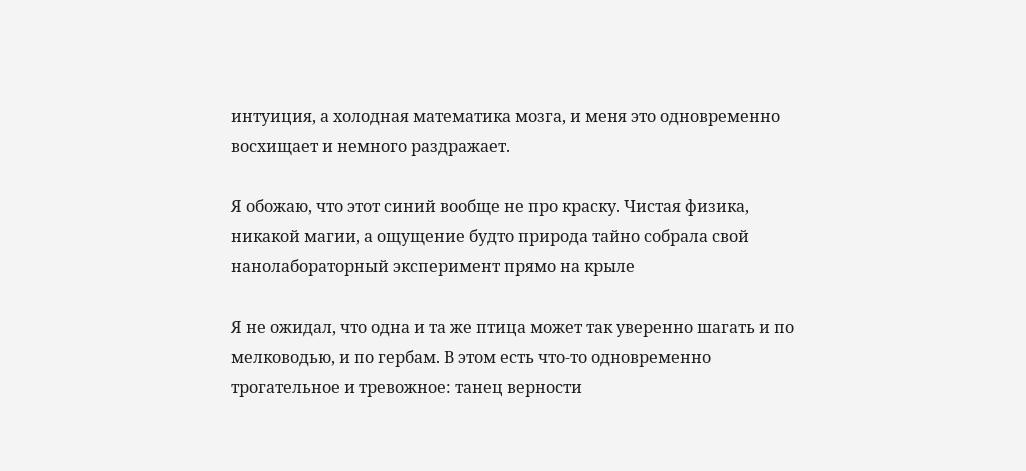интуиция, а холодная математика мозга, и меня это одновременно восхищает и немного раздражает.

Я обожаю, что этот синий вообще не про краску. Чистая физика, никакой магии, а ощущение будто природа тайно собрала свой нанолабораторный эксперимент прямо на крыле

Я не ожидал, что одна и та же птица может так уверенно шагать и по мелководью, и по гербам. В этом есть что‑то одновременно трогательное и тревожное: танец верности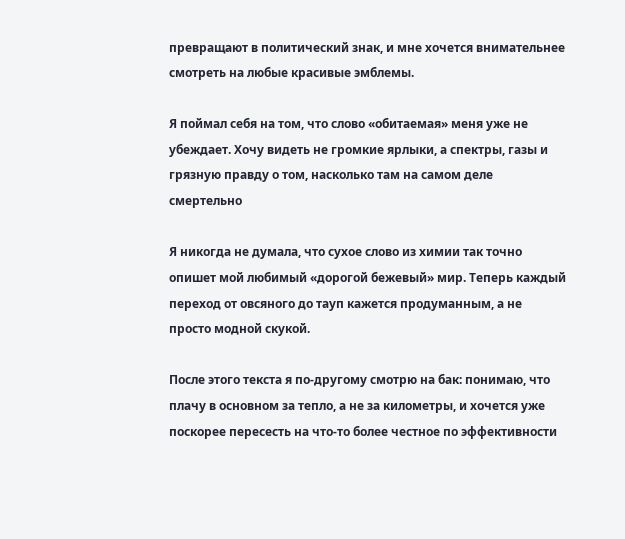превращают в политический знак, и мне хочется внимательнее смотреть на любые красивые эмблемы.

Я поймал себя на том, что слово «обитаемая» меня уже не убеждает. Хочу видеть не громкие ярлыки, а спектры, газы и грязную правду о том, насколько там на самом деле смертельно

Я никогда не думала, что сухое слово из химии так точно опишет мой любимый «дорогой бежевый» мир. Теперь каждый переход от овсяного до тауп кажется продуманным, а не просто модной скукой.

После этого текста я по‑другому смотрю на бак: понимаю, что плачу в основном за тепло, а не за километры, и хочется уже поскорее пересесть на что‑то более честное по эффективности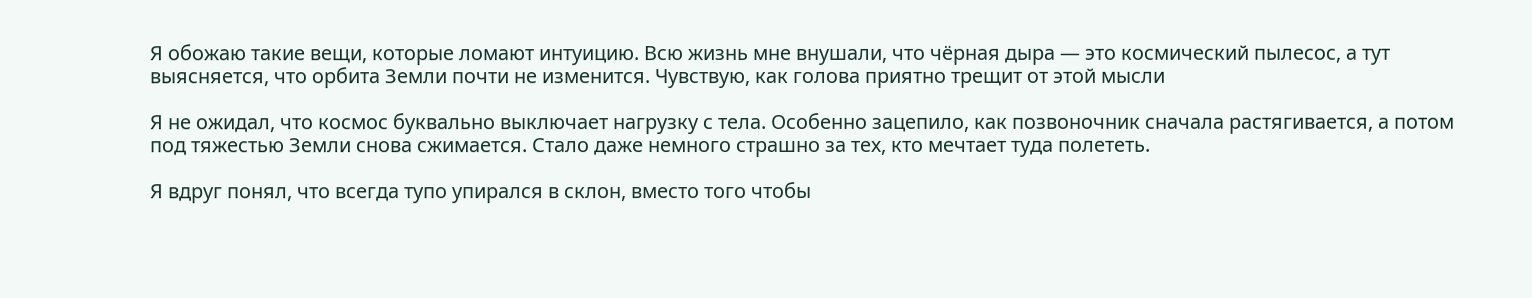Я обожаю такие вещи, которые ломают интуицию. Всю жизнь мне внушали, что чёрная дыра — это космический пылесос, а тут выясняется, что орбита Земли почти не изменится. Чувствую, как голова приятно трещит от этой мысли

Я не ожидал, что космос буквально выключает нагрузку с тела. Особенно зацепило, как позвоночник сначала растягивается, а потом под тяжестью Земли снова сжимается. Стало даже немного страшно за тех, кто мечтает туда полететь.

Я вдруг понял, что всегда тупо упирался в склон, вместо того чтобы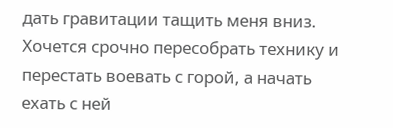дать гравитации тащить меня вниз. Хочется срочно пересобрать технику и перестать воевать с горой, а начать ехать с ней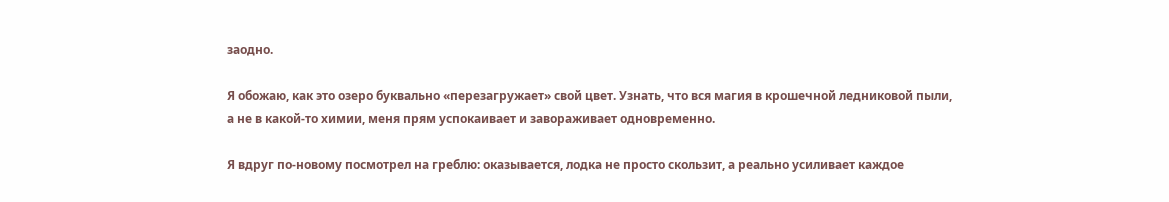заодно.

Я обожаю, как это озеро буквально «перезагружает» свой цвет. Узнать, что вся магия в крошечной ледниковой пыли, а не в какой‑то химии, меня прям успокаивает и завораживает одновременно.

Я вдруг по‑новому посмотрел на греблю: оказывается, лодка не просто скользит, а реально усиливает каждое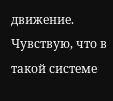движение. Чувствую, что в такой системе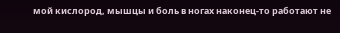мой кислород, мышцы и боль в ногах наконец‑то работают не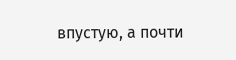впустую, а почти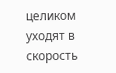целиком уходят в скорость